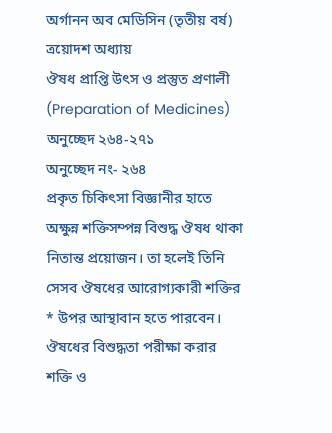অর্গানন অব মেডিসিন (তৃতীয় বর্ষ)
ত্রয়োদশ অধ্যায়
ঔষধ প্রাপ্তি উৎস ও প্রস্তুত প্রণালী (Preparation of Medicines)
অনুচ্ছেদ ২৬৪-২৭১
অনুচ্ছেদ নং- ২৬৪
প্রকৃত চিকিৎসা বিজ্ঞানীর হাতে অক্ষুন্ন শক্তিসম্পন্ন বিশুদ্ধ ঔষধ থাকা নিতান্ত প্রয়োজন। তা হলেই তিনি সেসব ঔষধের আরোগ্যকারী শক্তির * উপর আস্থাবান হতে পারবেন। ঔষধের বিশুদ্ধতা পরীক্ষা করার শক্তি ও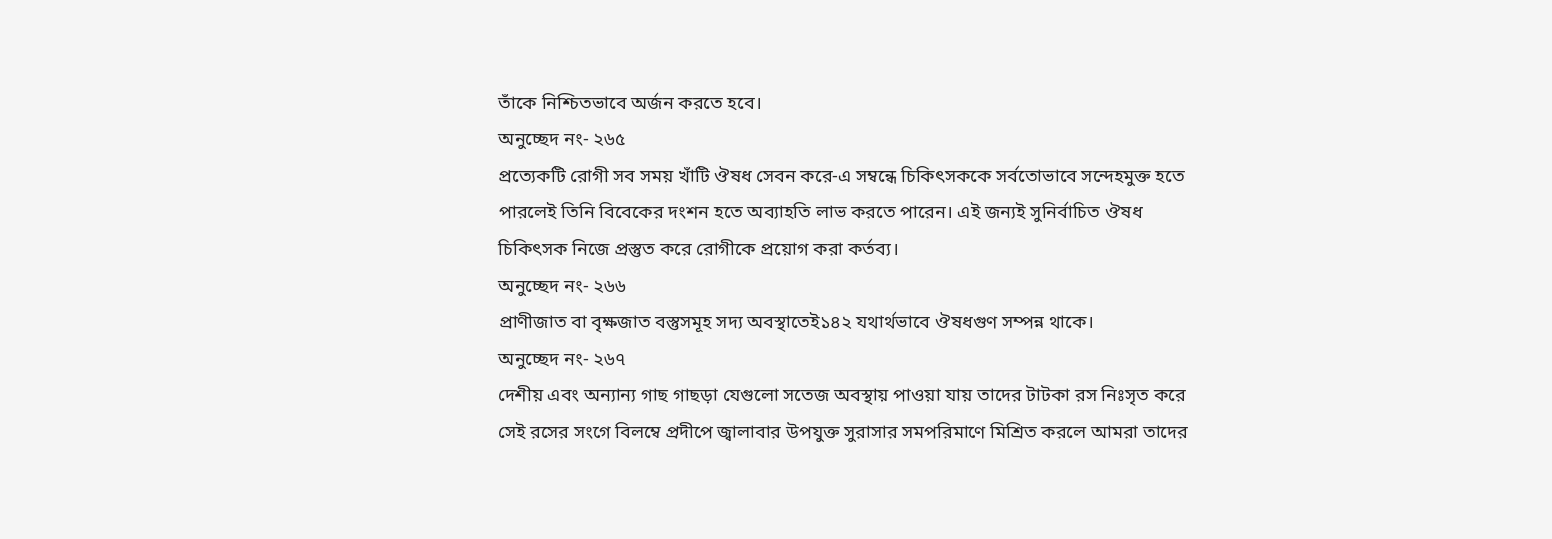তাঁকে নিশ্চিতভাবে অর্জন করতে হবে।
অনুচ্ছেদ নং- ২৬৫
প্রত্যেকটি রোগী সব সময় খাঁটি ঔষধ সেবন করে-এ সম্বন্ধে চিকিৎসককে সর্বতোভাবে সন্দেহমুক্ত হতে পারলেই তিনি বিবেকের দংশন হতে অব্যাহতি লাভ করতে পারেন। এই জন্যই সুনির্বাচিত ঔষধ চিকিৎসক নিজে প্রস্তুত করে রোগীকে প্রয়োগ করা কর্তব্য।
অনুচ্ছেদ নং- ২৬৬
প্রাণীজাত বা বৃক্ষজাত বস্তুসমূহ সদ্য অবস্থাতেই১৪২ যথার্থভাবে ঔষধগুণ সম্পন্ন থাকে।
অনুচ্ছেদ নং- ২৬৭
দেশীয় এবং অন্যান্য গাছ গাছড়া যেগুলো সতেজ অবস্থায় পাওয়া যায় তাদের টাটকা রস নিঃসৃত করে সেই রসের সংগে বিলম্বে প্রদীপে জ্বালাবার উপযুক্ত সুরাসার সমপরিমাণে মিশ্রিত করলে আমরা তাদের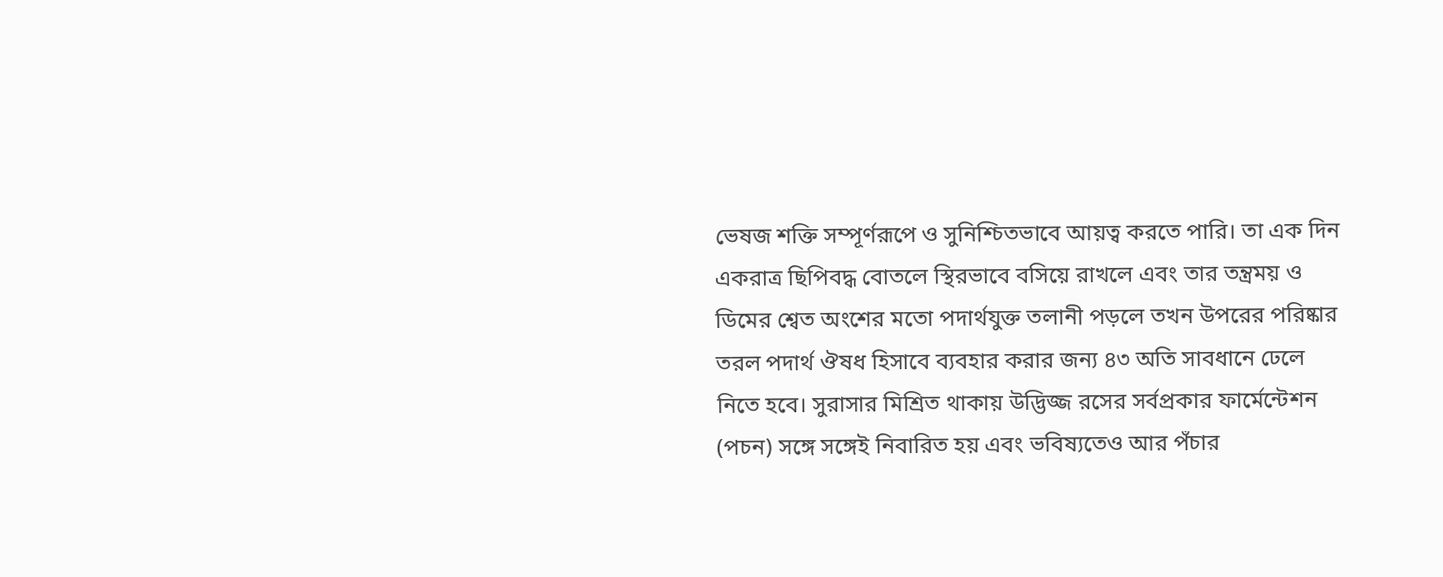ভেষজ শক্তি সম্পূর্ণরূপে ও সুনিশ্চিতভাবে আয়ত্ব করতে পারি। তা এক দিন একরাত্র ছিপিবদ্ধ বোতলে স্থিরভাবে বসিয়ে রাখলে এবং তার তন্ত্রময় ও ডিমের শ্বেত অংশের মতো পদার্থযুক্ত তলানী পড়লে তখন উপরের পরিষ্কার তরল পদার্থ ঔষধ হিসাবে ব্যবহার করার জন্য ৪৩ অতি সাবধানে ঢেলে নিতে হবে। সুরাসার মিশ্রিত থাকায় উদ্ভিজ্জ রসের সর্বপ্রকার ফার্মেন্টেশন (পচন) সঙ্গে সঙ্গেই নিবারিত হয় এবং ভবিষ্যতেও আর পঁচার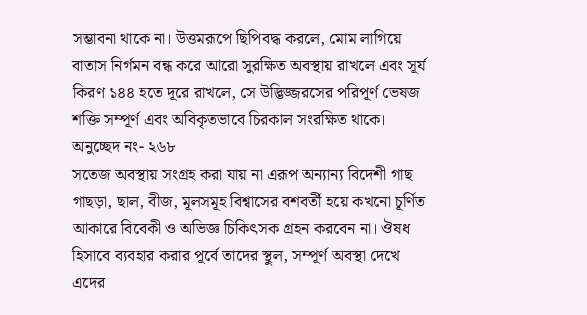সম্ভাবনা থাকে না। উত্তমরূপে ছিপিবদ্ধ করলে, মোম লাগিয়ে বাতাস নির্গমন বন্ধ করে আরো সুরক্ষিত অবস্থায় রাখলে এবং সূর্য কিরণ ১৪৪ হতে দূরে রাখলে, সে উদ্ভিজ্জরসের পরিপূর্ণ ভেষজ শক্তি সম্পূর্ণ এবং অবিকৃতভাবে চিরকাল সংরক্ষিত থাকে।
অনুচ্ছেদ নং- ২৬৮
সতেজ অবস্থায় সংগ্রহ করা যায় না এরূপ অন্যান্য বিদেশী গাছ গাছড়া, ছাল, বীজ, মূলসমূহ বিশ্বাসের বশবর্তী হয়ে কখনো চূর্ণিত আকারে বিবেকী ও অভিজ্ঞ চিকিৎসক গ্রহন করবেন না। ঔষধ হিসাবে ব্যবহার করার পূর্বে তাদের স্থুল, সম্পূর্ণ অবস্থা দেখে এদের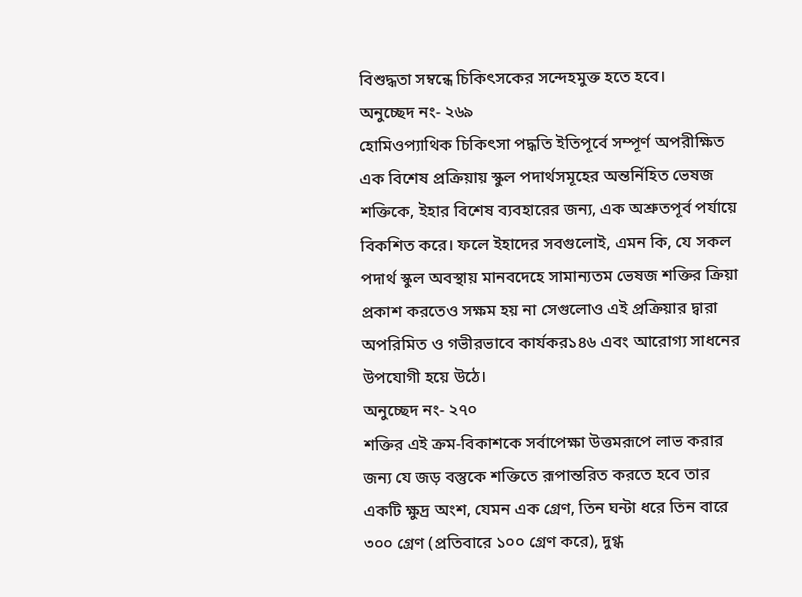বিশুদ্ধতা সম্বন্ধে চিকিৎসকের সন্দেহমুক্ত হতে হবে।
অনুচ্ছেদ নং- ২৬৯
হোমিওপ্যাথিক চিকিৎসা পদ্ধতি ইতিপূর্বে সম্পূর্ণ অপরীক্ষিত এক বিশেষ প্রক্রিয়ায় স্কুল পদার্থসমূহের অন্তর্নিহিত ভেষজ শক্তিকে, ইহার বিশেষ ব্যবহারের জন্য, এক অশ্রুতপূর্ব পর্যায়ে বিকশিত করে। ফলে ইহাদের সবগুলোই, এমন কি, যে সকল পদার্থ স্কুল অবস্থায় মানবদেহে সামান্যতম ভেষজ শক্তির ক্রিয়া প্রকাশ করতেও সক্ষম হয় না সেগুলোও এই প্রক্রিয়ার দ্বারা অপরিমিত ও গভীরভাবে কার্যকর১৪৬ এবং আরোগ্য সাধনের উপযোগী হয়ে উঠে।
অনুচ্ছেদ নং- ২৭০
শক্তির এই ক্রম-বিকাশকে সর্বাপেক্ষা উত্তমরূপে লাভ করার জন্য যে জড় বস্তুকে শক্তিতে রূপান্তরিত করতে হবে তার একটি ক্ষুদ্র অংশ, যেমন এক গ্রেণ, তিন ঘন্টা ধরে তিন বারে ৩০০ গ্রেণ (প্রতিবারে ১০০ গ্রেণ করে), দুগ্ধ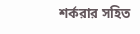শর্করার সহিত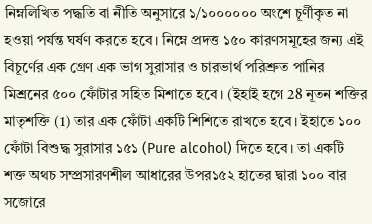নিম্নলিখিত পদ্ধতি বা নীতি অনুসারে ১/১০০০০০০ অংশে চূর্ণীকৃত না হওয়া পর্যন্ত ঘর্ষণ করতে হবে। নিম্নে প্রদত্ত ১৫০ কারণসমূহের জন্য এই বিচূর্ণের এক গ্রেণ এক ভাগ সুরাসার ও চারভার্থ পরিশ্রুত পানির মিশ্রনের ৫০০ ফোঁটার সহিত মিশাতে হবে। (ইহাই হগে 28 নূতন শক্তির মাতৃশক্তি (1) তার এক ফোঁটা একটি শিশিতে রাখতে হবে। ইহাতে ১০০ ফোঁটা বিশুদ্ধ সুরাসার ১৫১ (Pure alcohol) দিতে হবে। তা একটি শক্ত অথচ সম্প্রসারণশীল আধারের উপর১৫২ হাতের দ্বারা ১০০ বার সজোরে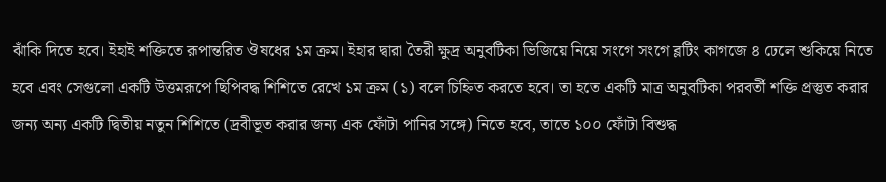ঝাঁকি দিতে হবে। ইহাই শক্তিতে রূপান্তরিত ঔষধের ১ম ক্রম। ইহার দ্বারা তৈরী ক্ষুদ্র অনুবটিকা ভিজিয়ে নিয়ে সংগে সংগে ব্লটিং কাগজে ৪ ঢেলে শুকিয়ে নিতে হবে এবং সেগুলো একটি উত্তমরূপে ছিপিবদ্ধ শিশিতে রেখে ১ম ক্রম (১) বলে চিহ্নিত করতে হবে। তা হতে একটি মাত্র অনুবটিকা পরবর্তী শক্তি প্রস্তুত করার জন্য অন্য একটি দ্বিতীয় নতুন শিশিতে (দ্রবীভূত করার জন্য এক ফোঁটা পানির সঙ্গে) নিতে হবে, তাতে ১০০ ফোঁটা বিশুদ্ধ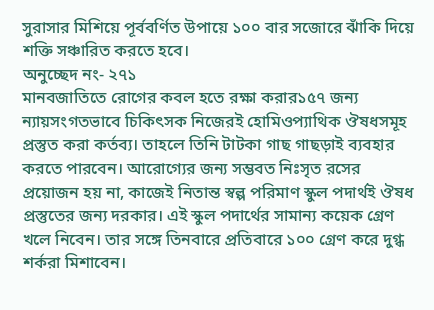সুরাসার মিশিয়ে পূর্ববর্ণিত উপায়ে ১০০ বার সজোরে ঝাঁকি দিয়ে শক্তি সঞ্চারিত করতে হবে।
অনুচ্ছেদ নং- ২৭১
মানবজাতিতে রোগের কবল হতে রক্ষা করার১৫৭ জন্য ন্যায়সংগতভাবে চিকিৎসক নিজেরই হোমিওপ্যাথিক ঔষধসমূহ প্রস্তুত করা কর্তব্য। তাহলে তিনি টাটকা গাছ গাছড়াই ব্যবহার করতে পারবেন। আরোগ্যের জন্য সম্ভবত নিঃসৃত রসের প্রয়োজন হয় না, কাজেই নিতান্ত স্বল্প পরিমাণ স্কুল পদার্থই ঔষধ প্রস্তুতের জন্য দরকার। এই স্কুল পদার্থের সামান্য কয়েক গ্রেণ খলে নিবেন। তার সঙ্গে তিনবারে প্রতিবারে ১০০ গ্রেণ করে দুগ্ধ শর্করা মিশাবেন।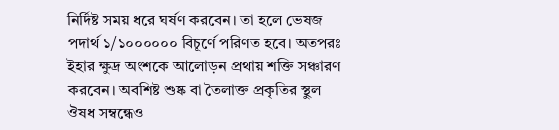নির্দিষ্ট সময় ধরে ঘর্ষণ করবেন। তা হলে ভেষজ পদার্থ ১/১০০০০০০ বিচূর্ণে পরিণত হবে। অতপরঃ ইহার ক্ষুদ্র অংশকে আলোড়ন প্রথায় শক্তি সঞ্চারণ করবেন। অবশিষ্ট শুষ্ক বা তৈলাক্ত প্রকৃতির স্থুল ঔষধ সম্বন্ধেও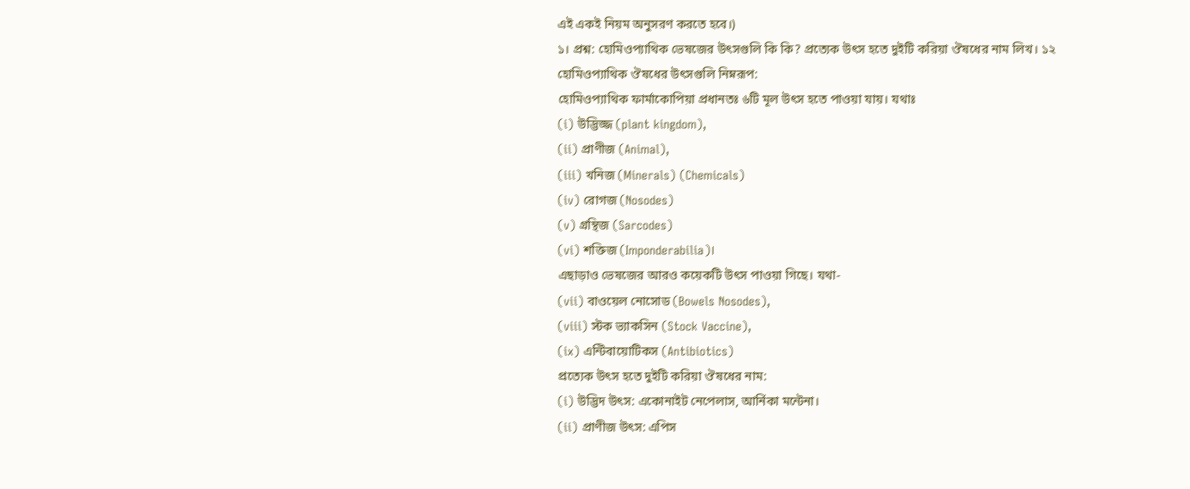এই একই নিয়ম অনুসরণ করতে হবে।)
১। প্রশ্ন: হোমিওপ্যাথিক ভেষজের উৎসগুলি কি কি? প্রত্যেক উৎস হতে দুইটি করিয়া ঔষধের নাম লিখ। ১২
হোমিওপ্যাথিক ঔষধের উৎসগুলি নিম্নরূপ:
হোমিওপ্যাথিক ফার্মাকোপিয়া প্রধানতঃ ৬টি মূল উৎস হতে পাওয়া যায়। যথাঃ
(i) উদ্ভিজ্জ (plant kingdom),
(ii) প্রাণীজ (Animal),
(iii) খনিজ (Minerals) (Chemicals)
(iv) রোগজ (Nosodes)
(v) গ্রন্থিজ (Sarcodes)
(vi) শক্তিজ (Imponderabilia)।
এছাড়াও ভেষজের আরও কয়েকটি উৎস পাওয়া গিছে। যথা-
(vii) বাওয়েল নোসোড (Bowels Nosodes),
(viii) স্টক ভ্যাকসিন (Stock Vaccine),
(ix) এন্টিবায়োটিকস (Antibiotics)
প্রত্যেক উৎস হতে দুইটি করিয়া ঔষধের নাম:
(i) উদ্ভিদ উৎস: একোনাইট নেপেলাস, আর্নিকা মন্টেনা।
(ii) প্রাণীজ উৎস: এপিস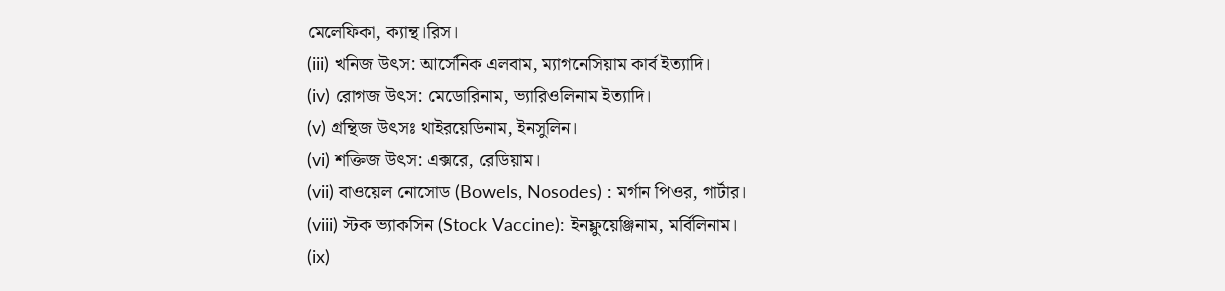মেলেফিকা, ক্যান্থ।রিস।
(iii) খনিজ উৎস: আর্সেনিক এলবাম, ম্যাগনেসিয়াম কার্ব ইত্যাদি।
(iv) রোগজ উৎস: মেডোরিনাম, ভ্যারিওলিনাম ইত্যাদি।
(v) গ্রন্থিজ উৎসঃ থাইরয়েডিনাম, ইনসুলিন।
(vi) শক্তিজ উৎস: এক্সরে, রেডিয়াম।
(vii) বাওয়েল নোসোড (Bowels, Nosodes) : মর্গান পিওর, গার্টার।
(viii) স্টক ভ্যাকসিন (Stock Vaccine): ইনফ্লুয়েঞ্জিনাম, মর্বিলিনাম।
(ix)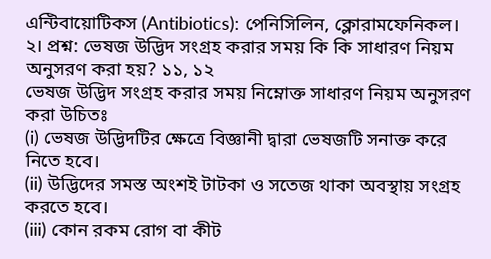এন্টিবায়োটিকস (Antibiotics): পেনিসিলিন, ক্লোরামফেনিকল।
২। প্রশ্ন: ভেষজ উদ্ভিদ সংগ্রহ করার সময় কি কি সাধারণ নিয়ম অনুসরণ করা হয়? ১১, ১২
ভেষজ উদ্ভিদ সংগ্রহ করার সময় নিম্নোক্ত সাধারণ নিয়ম অনুসরণ করা উচিতঃ
(i) ভেষজ উদ্ভিদটির ক্ষেত্রে বিজ্ঞানী দ্বারা ভেষজটি সনাক্ত করে নিতে হবে।
(ii) উদ্ভিদের সমস্ত অংশই টাটকা ও সতেজ থাকা অবস্থায় সংগ্রহ করতে হবে।
(iii) কোন রকম রোগ বা কীট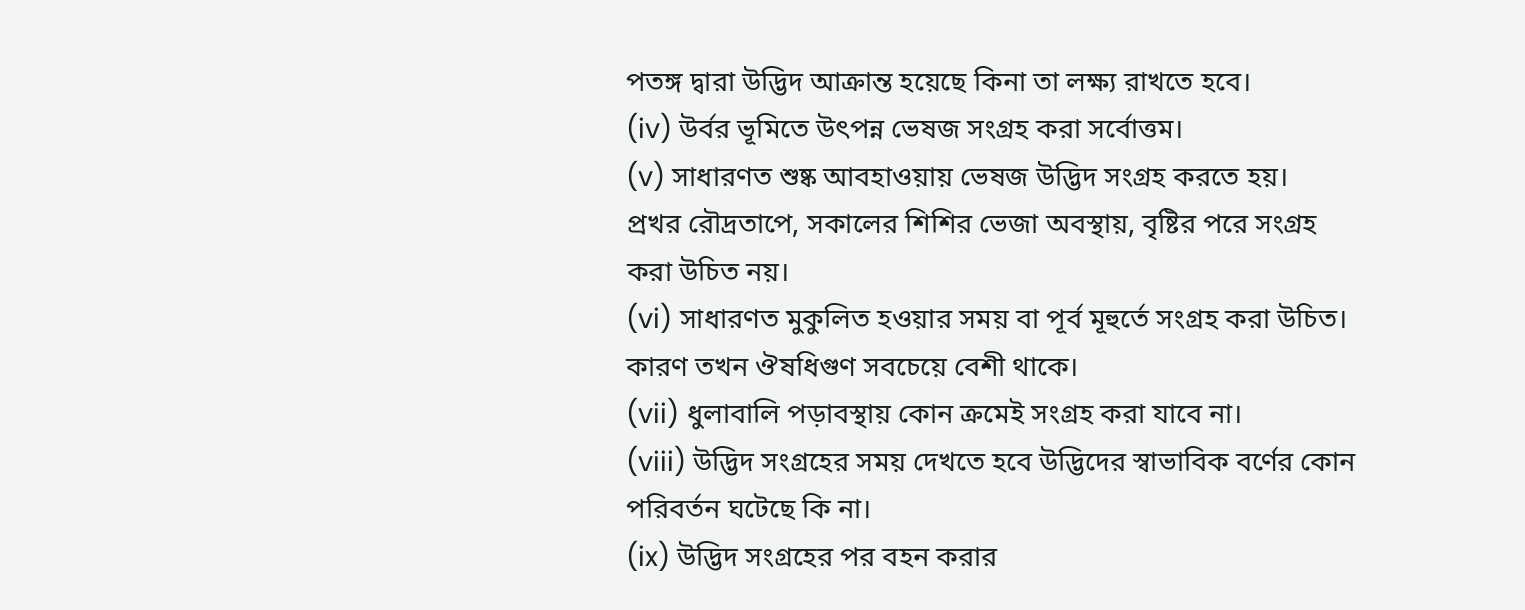পতঙ্গ দ্বারা উদ্ভিদ আক্রান্ত হয়েছে কিনা তা লক্ষ্য রাখতে হবে।
(iv) উর্বর ভূমিতে উৎপন্ন ভেষজ সংগ্রহ করা সর্বোত্তম।
(v) সাধারণত শুষ্ক আবহাওয়ায় ভেষজ উদ্ভিদ সংগ্রহ করতে হয়।
প্রখর রৌদ্রতাপে, সকালের শিশির ভেজা অবস্থায়, বৃষ্টির পরে সংগ্রহ
করা উচিত নয়।
(vi) সাধারণত মুকুলিত হওয়ার সময় বা পূর্ব মূহুর্তে সংগ্রহ করা উচিত। কারণ তখন ঔষধিগুণ সবচেয়ে বেশী থাকে।
(vii) ধুলাবালি পড়াবস্থায় কোন ক্রমেই সংগ্রহ করা যাবে না।
(viii) উদ্ভিদ সংগ্রহের সময় দেখতে হবে উদ্ভিদের স্বাভাবিক বর্ণের কোন পরিবর্তন ঘটেছে কি না।
(ix) উদ্ভিদ সংগ্রহের পর বহন করার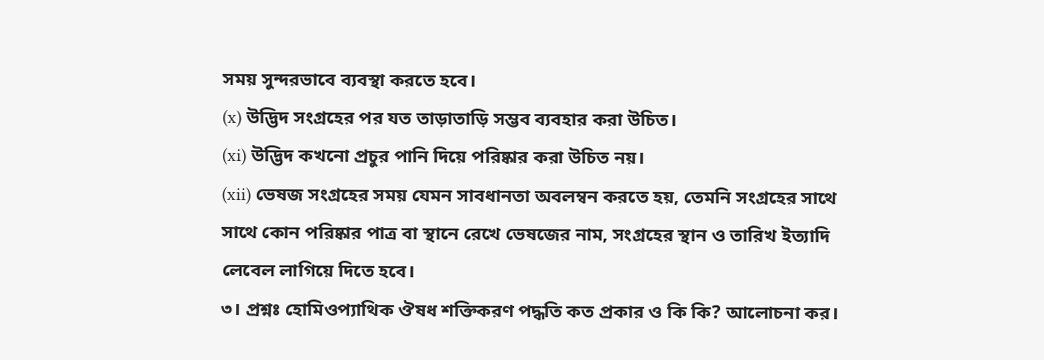সময় সুন্দরভাবে ব্যবস্থা করতে হবে।
(x) উদ্ভিদ সংগ্রহের পর যত তাড়াতাড়ি সম্ভব ব্যবহার করা উচিত।
(xi) উদ্ভিদ কখনো প্রচুর পানি দিয়ে পরিষ্কার করা উচিত নয়।
(xii) ভেষজ সংগ্রহের সময় যেমন সাবধানতা অবলম্বন করতে হয়, তেমনি সংগ্রহের সাথে সাথে কোন পরিষ্কার পাত্র বা স্থানে রেখে ভেষজের নাম, সংগ্রহের স্থান ও তারিখ ইত্যাদি লেবেল লাগিয়ে দিতে হবে।
৩। প্রশ্নঃ হোমিওপ্যাথিক ঔষধ শক্তিকরণ পদ্ধতি কত প্রকার ও কি কি? আলোচনা কর।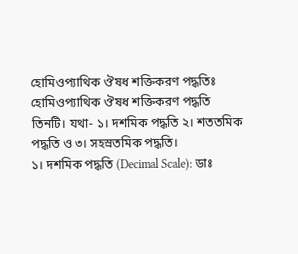হোমিওপ্যাথিক ঔষধ শক্তিকরণ পদ্ধতিঃ
হোমিওপ্যাথিক ঔষধ শক্তিকরণ পদ্ধতি তিনটি। যথা- ১। দশমিক পদ্ধতি ২। শততমিক পদ্ধতি ও ৩। সহস্রতমিক পদ্ধতি।
১। দশমিক পদ্ধতি (Decimal Scale): ডাঃ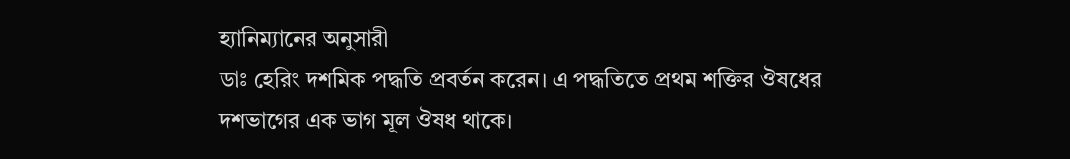হ্যানিম্যানের অনুসারী
ডাঃ হেরিং দশমিক পদ্ধতি প্রবর্তন করেন। এ পদ্ধতিতে প্রথম শক্তির ঔষধের দশভাগের এক ভাগ মূল ঔষধ থাকে।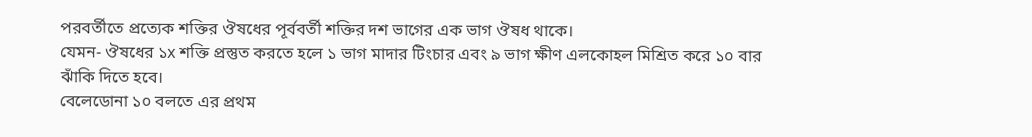পরবর্তীতে প্রত্যেক শক্তির ঔষধের পূর্ববর্তী শক্তির দশ ভাগের এক ভাগ ঔষধ থাকে।
যেমন- ঔষধের ১x শক্তি প্রস্তুত করতে হলে ১ ভাগ মাদার টিংচার এবং ৯ ভাগ ক্ষীণ এলকোহল মিশ্রিত করে ১০ বার ঝাঁকি দিতে হবে।
বেলেডোনা ১০ বলতে এর প্রথম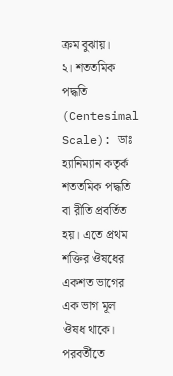ক্রম বুঝায়।
২। শততমিক পদ্ধতি (Centesimal Scale): ডাঃ হ্যানিম্যান কতৃর্ক
শততমিক পদ্ধতি বা রীতি প্রবর্তিত হয়। এতে প্রথম শক্তির ঔষধের একশত ভাগের এক ভাগ মূল ঔষধ থাকে। পরবর্তীতে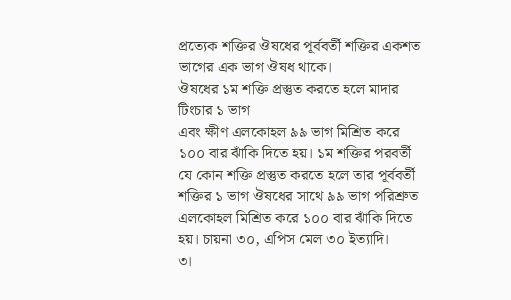প্রত্যেক শক্তির ঔষধের পূর্ববর্তী শক্তির একশত ভাগের এক ভাগ ঔষধ থাকে।
ঔষধের ১ম শক্তি প্রস্তুত করতে হলে মাদার টিংচার ১ ভাগ
এবং ক্ষীণ এলকোহল ৯৯ ভাগ মিশ্রিত করে ১০০ বার ঝাঁকি দিতে হয়। ১ম শক্তির পরবর্তী যে কোন শক্তি প্রস্তুত করতে হলে তার পূর্ববর্তী শক্তির ১ ভাগ ঔষধের সাথে ৯৯ ভাগ পরিশ্রুত এলকোহল মিশ্রিত করে ১০০ বার ঝাঁকি দিতে হয়। চায়না ৩০, এপিস মেল ৩০ ইত্যাদি।
৩।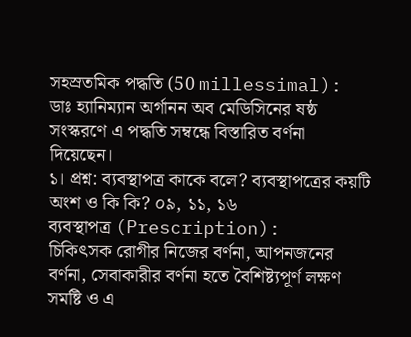সহস্রতমিক পদ্ধতি (50 millessimal): ডাঃ হ্যানিম্যান অর্গানন অব মেডিসিনের ষষ্ঠ সংস্করণে এ পদ্ধতি সম্বন্ধে বিস্তারিত বর্ণনা দিয়েছেন।
১। প্রশ্ন: ব্যবস্থাপত্র কাকে বলে? ব্যবস্থাপত্রের কয়টি অংশ ও কি কি? ০৯, ১১, ১৬
ব্যবস্থাপত্র (Prescription):
চিকিৎসক রোগীর নিজের বর্ণনা, আপনজনের বর্ণনা, সেবাকারীর বর্ণনা হতে বৈশিষ্ট্যপূর্ণ লক্ষণ সমষ্টি ও এ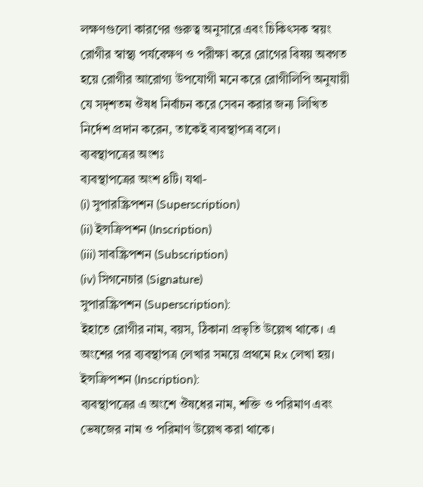লক্ষণগুলো কারণের গুরুত্ব অনুসারে এবং চিকিৎসক স্বয়ং রোগীর স্বাস্থ্য পর্যবেক্ষণ ও পরীক্ষা করে রোগের বিষয় অবগত হয়ে রোগীর আরোগ্য উপযোগী মনে করে রোগীলিপি অনুযায়ী যে সদৃশতম ঔষধ নির্বাচন করে সেবন করার জন্য লিখিত নির্দেশ প্রদান করেন, তাকেই ব্যবস্থাপত্র বলে।
ব্যবস্থাপত্রের অংশঃ
ব্যবস্থাপত্রের অংশ ৪টি। যথা-
(i) সুপারস্ক্রিপশন (Superscription)
(ii) ইন্সক্রিপশন (Inscription)
(iii) সাবস্ক্রিপশন (Subscription)
(iv) সিগনেচার (Signature)
সুপারস্ক্রিপশন (Superscription):
ইহাতে রোগীর নাম, বয়স, ঠিকানা প্রভৃতি উল্লেখ থাকে। এ অংশের পর ব্যবস্থাপত্র লেখার সময়ে প্রথমে Rx লেখা হয়।
ইন্সক্রিপশন (Inscription):
ব্যবস্থাপত্রের এ অংশে ঔষধের নাম, শক্তি ও পরিমাণ এবং ভেষজের নাম ও পরিমাণ উল্লেখ করা থাকে।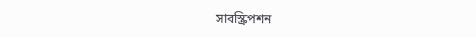সাবস্ক্রিপশন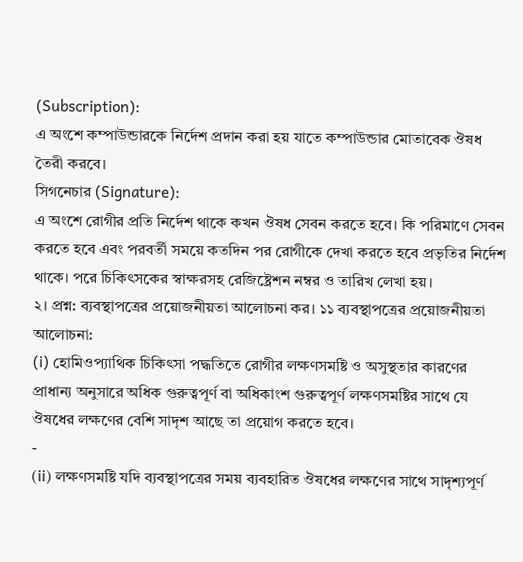(Subscription):
এ অংশে কম্পাউন্ডারকে নির্দেশ প্রদান করা হয় যাতে কম্পাউন্ডার মোতাবেক ঔষধ তৈরী করবে।
সিগনেচার (Signature):
এ অংশে রোগীর প্রতি নির্দেশ থাকে কখন ঔষধ সেবন করতে হবে। কি পরিমাণে সেবন করতে হবে এবং পরবর্তী সময়ে কতদিন পর রোগীকে দেখা করতে হবে প্রভৃতির নির্দেশ থাকে। পরে চিকিৎসকের স্বাক্ষরসহ রেজিষ্ট্রেশন নম্বর ও তারিখ লেখা হয়।
২। প্রশ্ন: ব্যবস্থাপত্রের প্রয়োজনীয়তা আলোচনা কর। ১১ ব্যবস্থাপত্রের প্রয়োজনীয়তা আলোচনা:
(i) হোমিওপ্যাথিক চিকিৎসা পদ্ধতিতে রোগীর লক্ষণসমষ্টি ও অসুস্থতার কারণের প্রাধান্য অনুসারে অধিক গুরুত্বপূর্ণ বা অধিকাংশ গুরুত্বপূর্ণ লক্ষণসমষ্টির সাথে যে ঔষধের লক্ষণের বেশি সাদৃশ আছে তা প্রয়োগ করতে হবে।
-
(ⅱ) লক্ষণসমষ্টি যদি ব্যবস্থাপত্রের সময় ব্যবহারিত ঔষধের লক্ষণের সাথে সাদৃশ্যপূর্ণ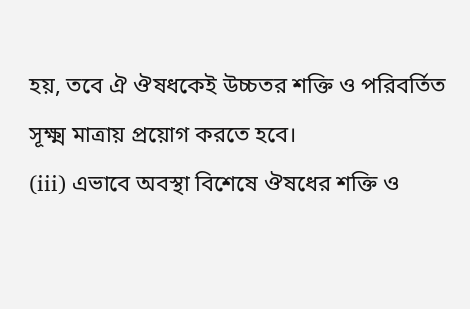হয়, তবে ঐ ঔষধকেই উচ্চতর শক্তি ও পরিবর্তিত সূক্ষ্ম মাত্রায় প্রয়োগ করতে হবে।
(iii) এভাবে অবস্থা বিশেষে ঔষধের শক্তি ও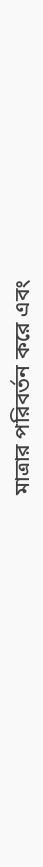মাত্রার পরিবর্তন করে এবং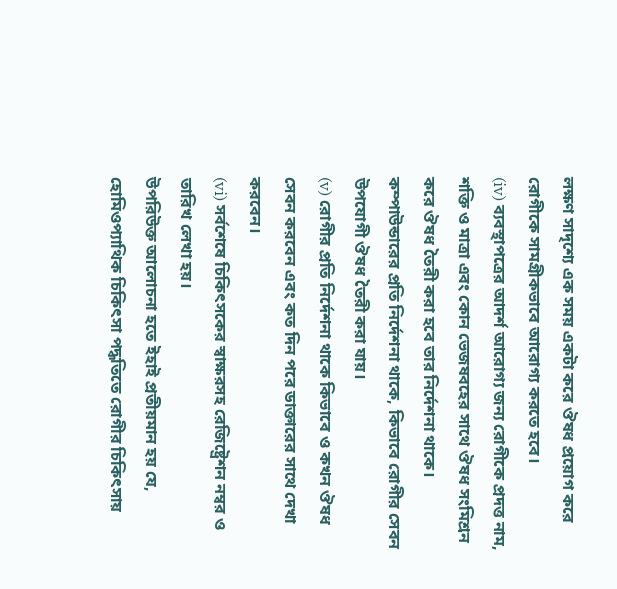লক্ষণ সাদৃশ্যে এক সময় একটা করে ঔষধ প্রয়োগ করে রোগীকে সামগ্রীকভাবে আরোগ্য করতে হবে।
(iv) ব্যবস্থাপত্রের আদর্শ আরোগ্য জন্য রোগীকে প্রদত্ত নাম, শক্তি ও মাত্রা এবং কোন ভেজষবহের সাথে ঔষধ সংমিশ্রন করে ঔষধ তৈরী করা হবে তার নির্দেশনা থাকে।
কম্পাউন্ডারের প্রতি নির্দেশনা থাকে, কিভাবে রোগীর সেবন উপযোগী ঔষধ তৈরী করা যায়।
(v) রোগীর প্রতি নির্দেশনা থাকে কিভাবে ও কখন ঔষধ সেবন করবেন এবং কত দিন পরে ডাক্তারের সাথে দেখা করবেন।
(vi) সর্বশেষে চিকিৎসকের স্বাক্ষরসহ রেজিষ্ট্রেশন নম্বর ও তারিখ লেখা হয়।
উপরিউক্ত আলোচনা হতে ইহাই প্রতীয়মান হয় যে, হোমিওপ্যাথিক চিকিৎসা পদ্ধতিতে রোগীর চিকিৎসায়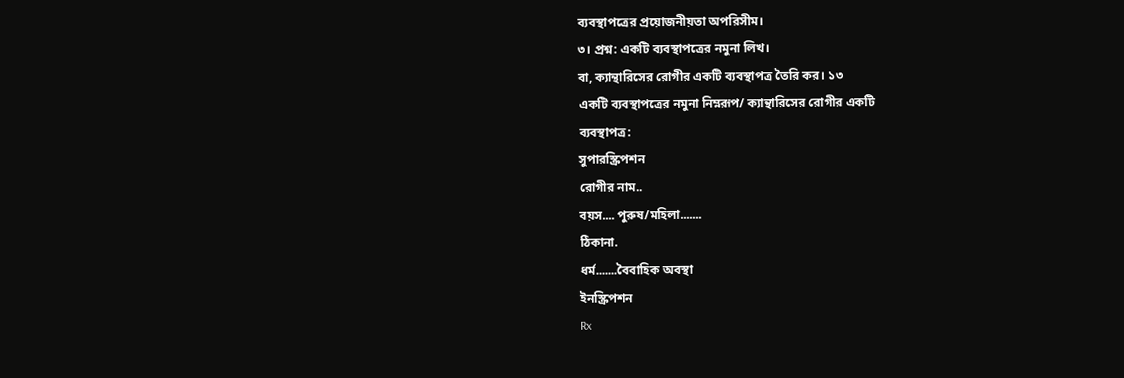ব্যবস্থাপত্রের প্রয়োজনীয়তা অপরিসীম।
৩। প্রশ্ন: একটি ব্যবস্থাপত্রের নমুনা লিখ।
বা, ক্যান্থারিসের রোগীর একটি ব্যবস্থাপত্র তৈরি কর। ১৩
একটি ব্যবস্থাপত্রের নমুনা নিম্নরূপ/ ক্যান্থারিসের রোগীর একটি
ব্যবস্থাপত্র:
সুপারস্ক্রিপশন
রোগীর নাম..
বয়স.... পুরুষ/মহিলা.......
ঠিকানা.
ধর্ম.......বৈবাহিক অবস্থা
ইনস্ক্রিপশন
Rx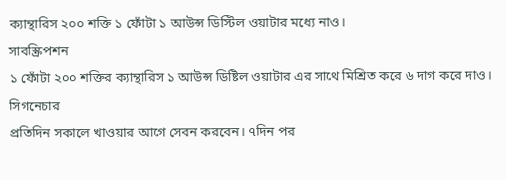ক্যান্থারিস ২০০ শক্তি ১ ফোঁটা ১ আউন্স ডিস্টিল ওয়াটার মধ্যে নাও।
সাবস্ক্রিপশন
১ ফোঁটা ২০০ শক্তির ক্যান্থারিস ১ আউন্স ডিষ্টিল ওয়াটার এর সাথে মিশ্রিত করে ৬ দাগ করে দাও।
সিগনেচার
প্রতিদিন সকালে খাওয়ার আগে সেবন করবেন। ৭দিন পর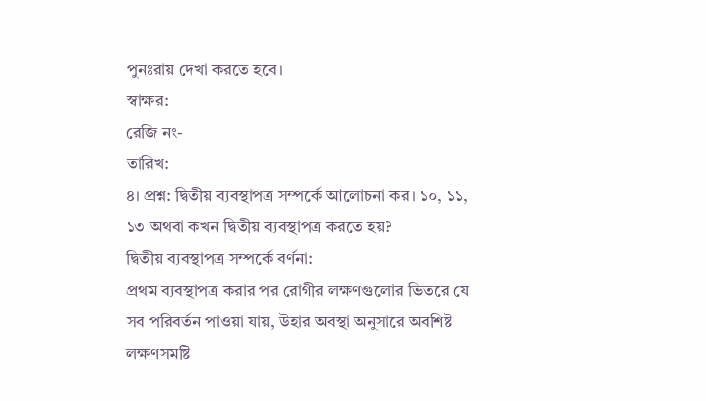পুনঃরায় দেখা করতে হবে।
স্বাক্ষর:
রেজি নং-
তারিখ:
৪। প্রশ্ন: দ্বিতীয় ব্যবস্থাপত্র সম্পর্কে আলোচনা কর। ১০, ১১, ১৩ অথবা কখন দ্বিতীয় ব্যবস্থাপত্র করতে হয়?
দ্বিতীয় ব্যবস্থাপত্র সম্পর্কে বর্ণনা:
প্রথম ব্যবস্থাপত্র করার পর রোগীর লক্ষণগুলোর ভিতরে যে সব পরিবর্তন পাওয়া যায়, উহার অবস্থা অনুসারে অবশিষ্ট লক্ষণসমষ্টি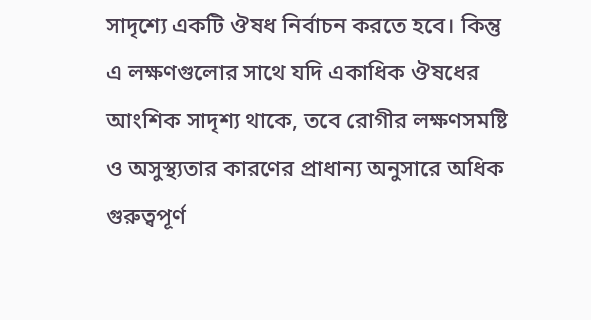সাদৃশ্যে একটি ঔষধ নির্বাচন করতে হবে। কিন্তু এ লক্ষণগুলোর সাথে যদি একাধিক ঔষধের আংশিক সাদৃশ্য থাকে, তবে রোগীর লক্ষণসমষ্টি ও অসুস্থ্যতার কারণের প্রাধান্য অনুসারে অধিক গুরুত্বপূর্ণ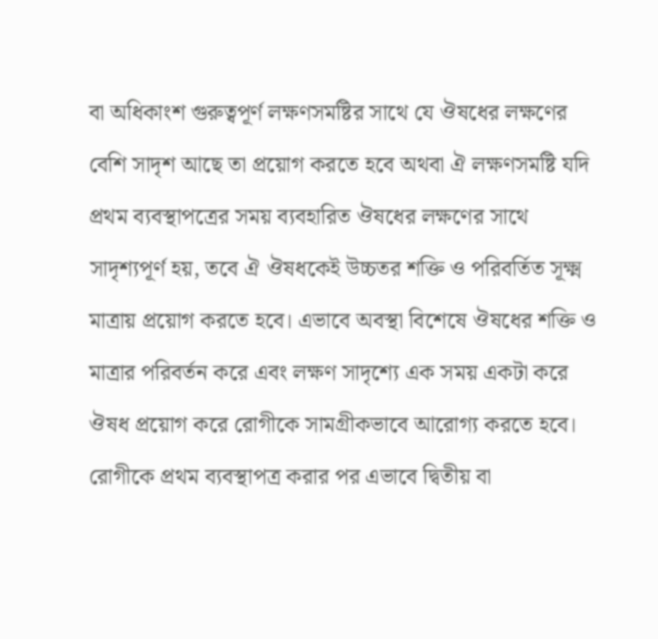বা অধিকাংশ গুরুত্বপূর্ণ লক্ষণসমষ্টির সাথে যে ঔষধের লক্ষণের বেশি সাদৃশ আছে তা প্রয়োগ করতে হবে অথবা ঐ লক্ষণসমষ্টি যদি প্রথম ব্যবস্থাপত্রের সময় ব্যবহারিত ঔষধের লক্ষণের সাথে সাদৃশ্যপূর্ণ হয়, তবে ঐ ঔষধকেই উচ্চতর শক্তি ও পরিবর্তিত সূক্ষ্ম মাত্রায় প্রয়োগ করতে হবে। এভাবে অবস্থা বিশেষে ঔষধের শক্তি ও মাত্রার পরিবর্তন করে এবং লক্ষণ সাদৃশ্যে এক সময় একটা করে ঔষধ প্রয়োগ করে রোগীকে সামগ্রীকভাবে আরোগ্য করতে হবে। রোগীকে প্রথম ব্যবস্থাপত্র করার পর এভাবে দ্বিতীয় বা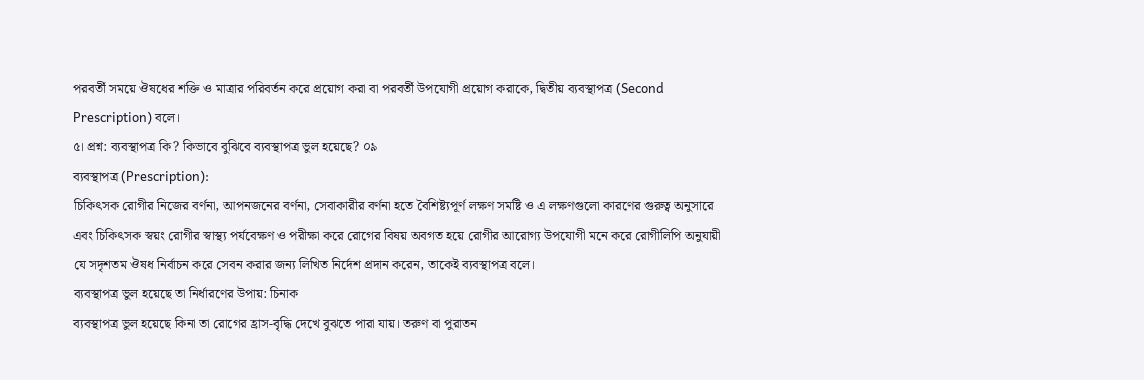পরবর্তী সময়ে ঔষধের শক্তি ও মাত্রার পরিবর্তন করে প্রয়োগ করা বা পরবর্তী উপযোগী প্রয়োগ করাকে, দ্বিতীয় ব্যবস্থাপত্র (Second Prescription) বলে।
৫। প্রশ্ন: ব্যবস্থাপত্র কি? কিভাবে বুঝিবে ব্যবস্থাপত্র ভুল হয়েছে? ০৯
ব্যবস্থাপত্র (Prescription):
চিকিৎসক রোগীর নিজের বর্ণনা, আপনজনের বর্ণনা, সেবাকারীর বর্ণনা হতে বৈশিষ্ট্যপূর্ণ লক্ষণ সমষ্টি ও এ লক্ষণগুলো কারণের গুরুত্ব অনুসারে এবং চিকিৎসক স্বয়ং রোগীর স্বাস্থ্য পর্যবেক্ষণ ও পরীক্ষা করে রোগের বিষয় অবগত হয়ে রোগীর আরোগ্য উপযোগী মনে করে রোগীলিপি অনুযায়ী যে সদৃশতম ঔষধ নির্বাচন করে সেবন করার জন্য লিখিত নির্দেশ প্রদান করেন, তাকেই ব্যবস্থাপত্র বলে।
ব্যবস্থাপত্র ভুল হয়েছে তা নির্ধারণের উপায়: চিনাক
ব্যবস্থাপত্র ভুল হয়েছে কিনা তা রোগের হ্রাস-বৃদ্ধি দেখে বুঝতে পারা যায়। তরুণ বা পুরাতন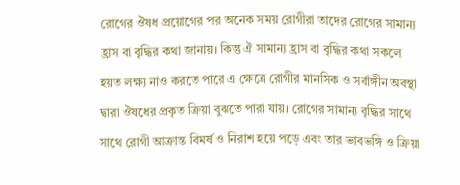রোগের ঔষধ প্রয়োগের পর অনেক সময় রোগীরা তাদের রোগের সামান্য হ্রাস বা বৃদ্ধির কথা জানায়। কিন্তু ঐ সামান্য হ্রাস বা বৃদ্ধির কথা সকলে হয়ত লক্ষ্য নাও করতে পারে এ ক্ষেত্রে রোগীর মানসিক ও সর্বাঙ্গীন অবস্থা দ্বারা ঔষধের প্রকৃত ক্রিয়া বুঝতে পারা যায়। রোগের সামান্য বৃদ্ধির সাথে সাথে রোগী আক্রান্ত বিমর্ষ ও নিরাশ হয়ে পড়ে এবং তার ভাবভঙ্গি ও ক্রিয়া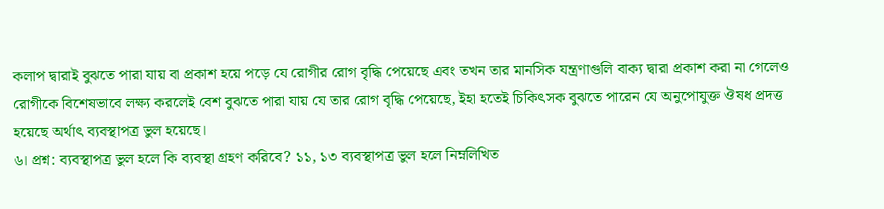কলাপ দ্বারাই বুঝতে পারা যায় বা প্রকাশ হয়ে পড়ে যে রোগীর রোগ বৃদ্ধি পেয়েছে এবং তখন তার মানসিক যন্ত্রণাগুলি বাক্য দ্বারা প্রকাশ করা না গেলেও রোগীকে বিশেষভাবে লক্ষ্য করলেই বেশ বুঝতে পারা যায় যে তার রোগ বৃদ্ধি পেয়েছে, ইহা হতেই চিকিৎসক বুঝতে পারেন যে অনুপোযুক্ত ঔষধ প্রদত্ত হয়েছে অর্থাৎ ব্যবস্থাপত্র ভুল হয়েছে।
৬। প্রশ্ন: ব্যবস্থাপত্র ভুল হলে কি ব্যবস্থা গ্রহণ করিবে? ১১, ১৩ ব্যবস্থাপত্র ভুল হলে নিম্নলিখিত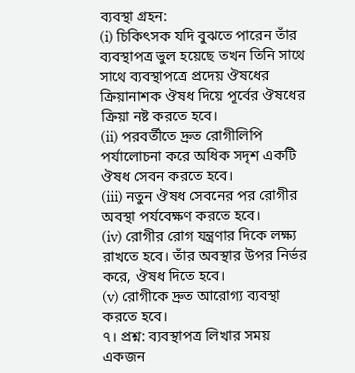ব্যবস্থা গ্রহন:
(i) চিকিৎসক যদি বুঝতে পারেন তাঁর ব্যবস্থাপত্র ভুল হয়েছে তখন তিনি সাথে সাথে ব্যবস্থাপত্রে প্রদেয় ঔষধের ক্রিয়ানাশক ঔষধ দিয়ে পূর্বের ঔষধের ক্রিয়া নষ্ট করতে হবে।
(ii) পরবর্তীতে দ্রুত রোগীলিপি পর্যালোচনা করে অধিক সদৃশ একটি ঔষধ সেবন করতে হবে।
(iii) নতুন ঔষধ সেবনের পর রোগীর অবস্থা পর্যবেক্ষণ করতে হবে।
(iv) রোগীর রোগ যন্ত্রণার দিকে লক্ষ্য রাখতে হবে। তাঁর অবস্থার উপর নির্ভর করে, ঔষধ দিতে হবে।
(v) রোগীকে দ্রুত আরোগ্য ব্যবস্থা করতে হবে।
৭। প্রশ্ন: ব্যবস্থাপত্র লিখার সময় একজন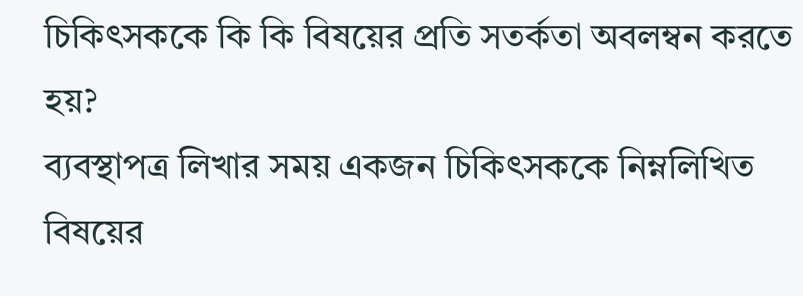চিকিৎসককে কি কি বিষয়ের প্রতি সতর্কতা অবলম্বন করতে হয়?
ব্যবস্থাপত্র লিখার সময় একজন চিকিৎসককে নিম্নলিখিত বিষয়ের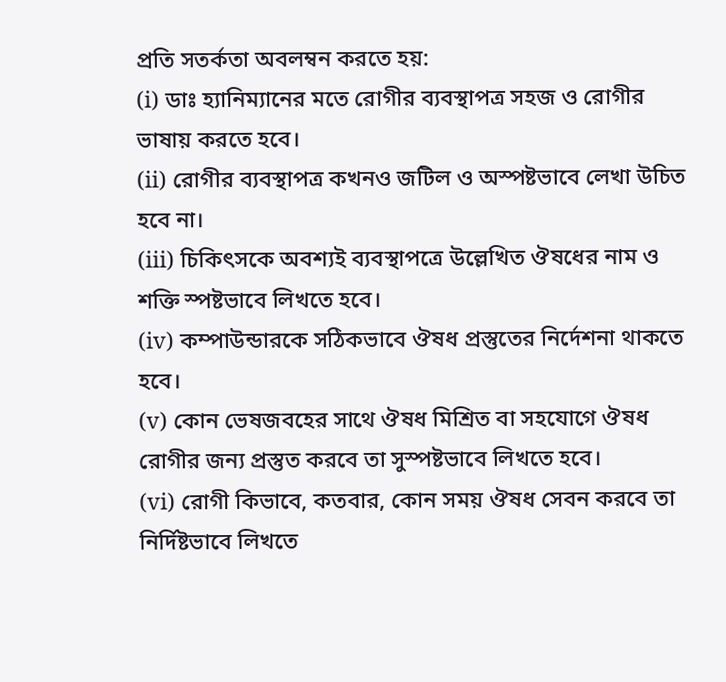প্রতি সতর্কতা অবলম্বন করতে হয়:
(i) ডাঃ হ্যানিম্যানের মতে রোগীর ব্যবস্থাপত্র সহজ ও রোগীর ভাষায় করতে হবে।
(ii) রোগীর ব্যবস্থাপত্র কখনও জটিল ও অস্পষ্টভাবে লেখা উচিত হবে না।
(iii) চিকিৎসকে অবশ্যই ব্যবস্থাপত্রে উল্লেখিত ঔষধের নাম ও শক্তি স্পষ্টভাবে লিখতে হবে।
(iv) কম্পাউন্ডারকে সঠিকভাবে ঔষধ প্রস্তুতের নির্দেশনা থাকতে হবে।
(v) কোন ভেষজবহের সাথে ঔষধ মিশ্রিত বা সহযোগে ঔষধ রোগীর জন্য প্রস্তুত করবে তা সুস্পষ্টভাবে লিখতে হবে।
(vi) রোগী কিভাবে, কতবার, কোন সময় ঔষধ সেবন করবে তা নির্দিষ্টভাবে লিখতে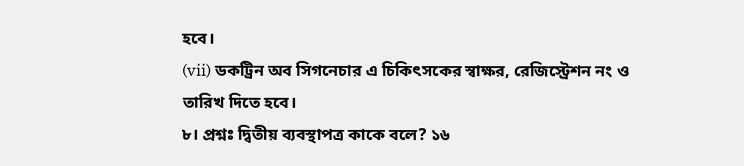হবে।
(vii) ডকট্রিন অব সিগনেচার এ চিকিৎসকের স্বাক্ষর, রেজিস্ট্রেশন নং ও তারিখ দিতে হবে।
৮। প্রশ্নঃ দ্বিতীয় ব্যবস্থাপত্র কাকে বলে? ১৬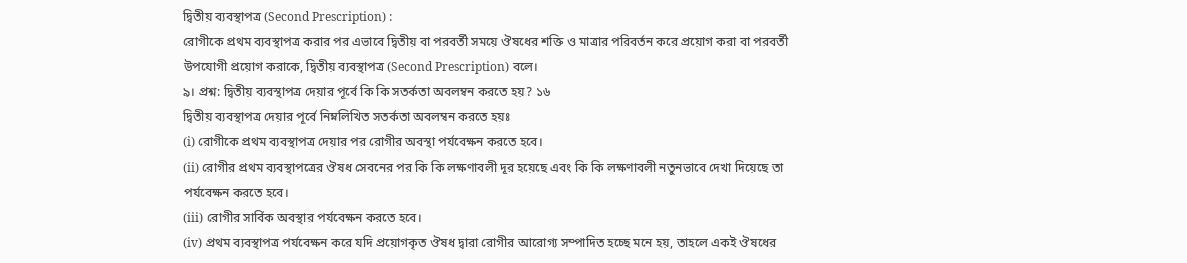দ্বিতীয় ব্যবস্থাপত্র (Second Prescription) :
রোগীকে প্রথম ব্যবস্থাপত্র করার পর এভাবে দ্বিতীয় বা পরবর্তী সময়ে ঔষধের শক্তি ও মাত্রার পরিবর্তন করে প্রয়োগ করা বা পরবর্তী উপযোগী প্রয়োগ করাকে, দ্বিতীয় ব্যবস্থাপত্র (Second Prescription) বলে।
৯। প্রশ্ন: দ্বিতীয় ব্যবস্থাপত্র দেয়ার পূর্বে কি কি সতর্কতা অবলম্বন করতে হয়? ১৬
দ্বিতীয় ব্যবস্থাপত্র দেয়ার পূর্বে নিম্নলিখিত সতর্কতা অবলম্বন করতে হয়ঃ
(i) রোগীকে প্রথম ব্যবস্থাপত্র দেয়ার পর রোগীর অবস্থা পর্যবেক্ষন করতে হবে।
(ii) রোগীর প্রথম ব্যবস্থাপত্রের ঔষধ সেবনের পর কি কি লক্ষণাবলী দূর হয়েছে এবং কি কি লক্ষণাবলী নতুনভাবে দেখা দিয়েছে তা পর্যবেক্ষন করতে হবে।
(iii) রোগীর সার্বিক অবস্থার পর্যবেক্ষন করতে হবে।
(iv) প্রথম ব্যবস্থাপত্র পর্যবেক্ষন করে যদি প্রয়োগকৃত ঔষধ দ্বারা রোগীর আরোগ্য সম্পাদিত হচ্ছে মনে হয়, তাহলে একই ঔষধের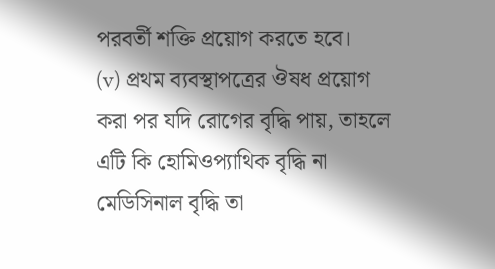পরবর্তী শক্তি প্রয়োগ করতে হবে।
(v) প্রথম ব্যবস্থাপত্রের ঔষধ প্রয়োগ করা পর যদি রোগের বৃদ্ধি পায়, তাহলে এটি কি হোমিওপ্যাথিক বৃদ্ধি না মেডিসিনাল বৃদ্ধি তা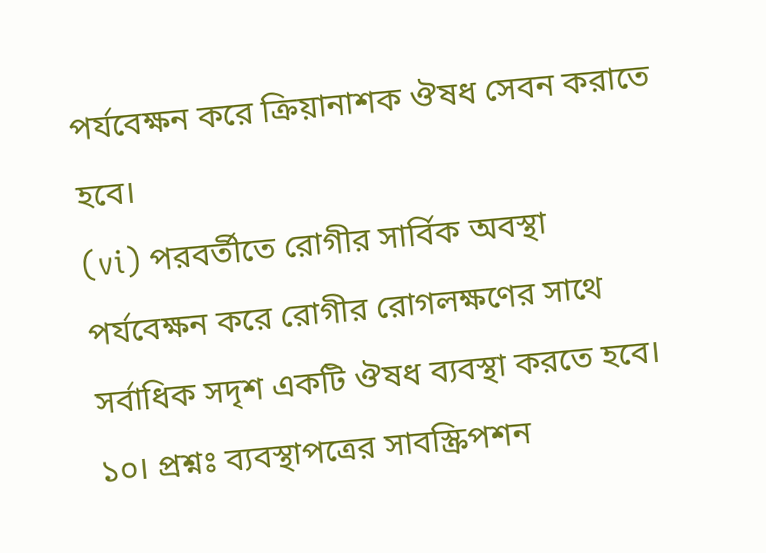পর্যবেক্ষন করে ক্রিয়ানাশক ঔষধ সেবন করাতে হবে।
(vi) পরবর্তীতে রোগীর সার্বিক অবস্থা পর্যবেক্ষন করে রোগীর রোগলক্ষণের সাথে সর্বাধিক সদৃশ একটি ঔষধ ব্যবস্থা করতে হবে।
১০। প্রশ্নঃ ব্যবস্থাপত্রের সাবস্ক্রিপশন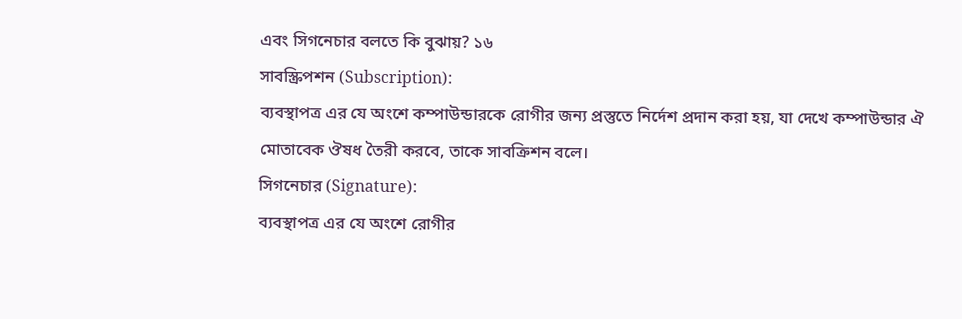এবং সিগনেচার বলতে কি বুঝায়? ১৬
সাবস্ক্রিপশন (Subscription):
ব্যবস্থাপত্র এর যে অংশে কম্পাউন্ডারকে রোগীর জন্য প্রস্তুতে নির্দেশ প্রদান করা হয়, যা দেখে কম্পাউন্ডার ঐ মোতাবেক ঔষধ তৈরী করবে, তাকে সাবক্রিশন বলে।
সিগনেচার (Signature):
ব্যবস্থাপত্র এর যে অংশে রোগীর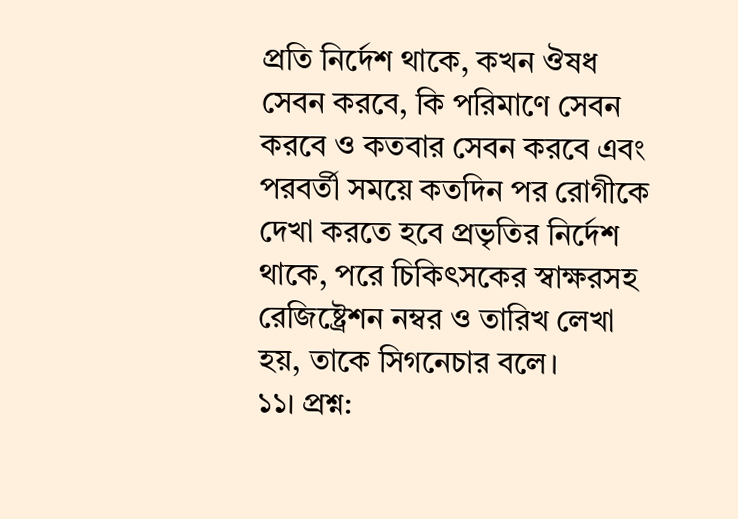প্রতি নির্দেশ থাকে, কখন ঔষধ সেবন করবে, কি পরিমাণে সেবন করবে ও কতবার সেবন করবে এবং পরবর্তী সময়ে কতদিন পর রোগীকে দেখা করতে হবে প্রভৃতির নির্দেশ থাকে, পরে চিকিৎসকের স্বাক্ষরসহ রেজিষ্ট্রেশন নম্বর ও তারিখ লেখা হয়, তাকে সিগনেচার বলে।
১১। প্রশ্ন: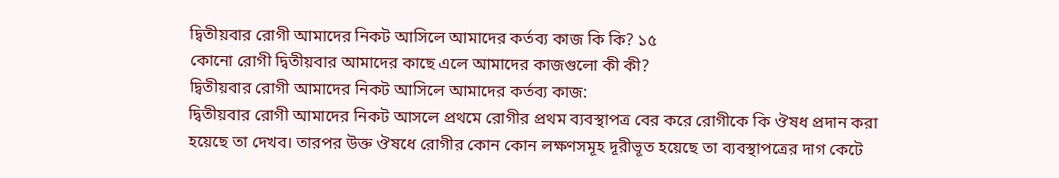দ্বিতীয়বার রোগী আমাদের নিকট আসিলে আমাদের কর্তব্য কাজ কি কি? ১৫
কোনো রোগী দ্বিতীয়বার আমাদের কাছে এলে আমাদের কাজগুলো কী কী?
দ্বিতীয়বার রোগী আমাদের নিকট আসিলে আমাদের কর্তব্য কাজ:
দ্বিতীয়বার রোগী আমাদের নিকট আসলে প্রথমে রোগীর প্রথম ব্যবস্থাপত্র বের করে রোগীকে কি ঔষধ প্রদান করা হয়েছে তা দেখব। তারপর উক্ত ঔষধে রোগীর কোন কোন লক্ষণসমূহ দূরীভূত হয়েছে তা ব্যবস্থাপত্রের দাগ কেটে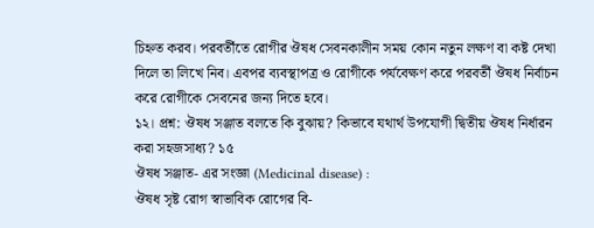চিহ্নত করব। পরবর্তীতে রোগীর ঔষধ সেবনকালীন সময় কোন নতুন লক্ষণ বা কষ্ট দেখা দিলে তা লিখে নিব। এবপর ব্যবস্থাপত্র ও রোগীকে পর্যবেক্ষণ করে পরবর্তী ঔষধ নির্বাচন করে রোগীকে সেবনের জন্য দিতে হবে।
১২। প্রশ্ন: ঔষধ সঞ্জাত বলতে কি বুঝায়? কিভাবে যথার্থ উপযোগী দ্বিতীয় ঔষধ নির্ধারন করা সহজসাধ্য? ১৫
ঔষধ সঞ্জাত- এর সংজ্ঞা (Medicinal disease) :
ঔষধ সৃষ্ট রোগ স্বাভাবিক রোগের বি-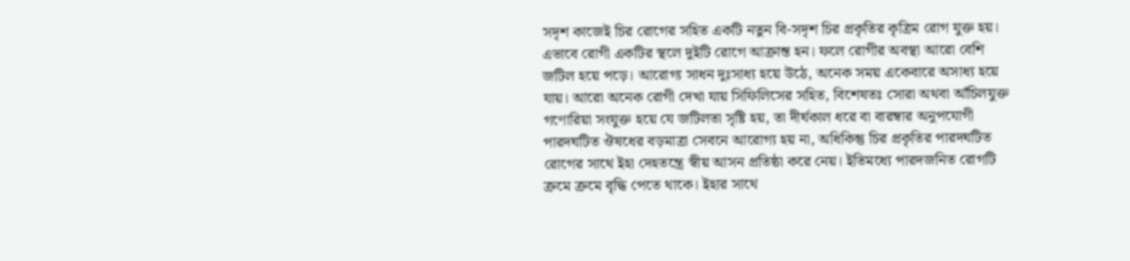সদৃশ কাজেই চির রোগের সহিত একটি নতুন বি-সদৃশ চির প্রকৃতির কৃত্রিম রোগ যুক্ত হয়। এভাবে রোগী একটির স্থলে দুইটি রোগে আক্রান্ত হন। ফলে রোগীর অবস্থা আরো বেশি জটিল হয়ে পড়ে। আরোগ্য সাধন দুঃসাধ্য হয়ে উঠে, অনেক সময় একেবারে অসাধ্য হয়ে যায়। আরো অনেক রোগী দেখা যায় সিফিলিসের সহিত, বিশেষতঃ সোরা অথবা আঁচিলযুক্ত গণোরিয়া সংযুক্ত হয়ে যে জটিলতা সৃষ্টি হয়, তা দীর্ঘকাল ধরে বা বারম্বার অনুপযোগী পারদঘটিত ঔষধের বড়মাত্রা সেবনে আরোগ্য হয় না, অধিকিন্তু চির প্রকৃতির পারদঘটিত রোগের সাথে ইহা দেহতন্ত্রে স্বীয় আসন প্রতিষ্ঠা করে নেয়। ইতিমধ্যে পারদজনিত রোগটি ক্রমে ক্রমে বৃদ্ধি পেতে থাকে। ইহার সাথে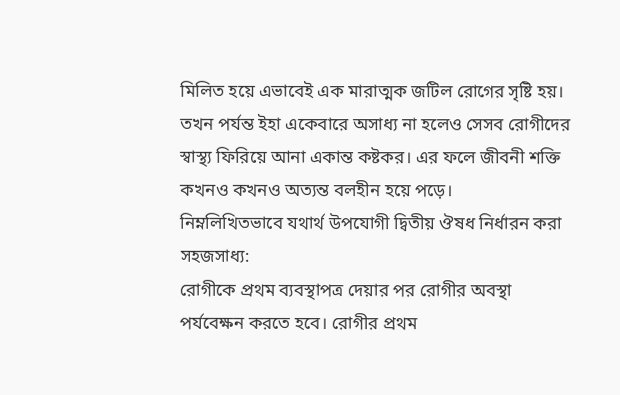মিলিত হয়ে এভাবেই এক মারাত্মক জটিল রোগের সৃষ্টি হয়। তখন পর্যন্ত ইহা একেবারে অসাধ্য না হলেও সেসব রোগীদের স্বাস্থ্য ফিরিয়ে আনা একান্ত কষ্টকর। এর ফলে জীবনী শক্তি কখনও কখনও অত্যন্ত বলহীন হয়ে পড়ে।
নিম্নলিখিতভাবে যথার্থ উপযোগী দ্বিতীয় ঔষধ নির্ধারন করা সহজসাধ্য:
রোগীকে প্রথম ব্যবস্থাপত্র দেয়ার পর রোগীর অবস্থা পর্যবেক্ষন করতে হবে। রোগীর প্রথম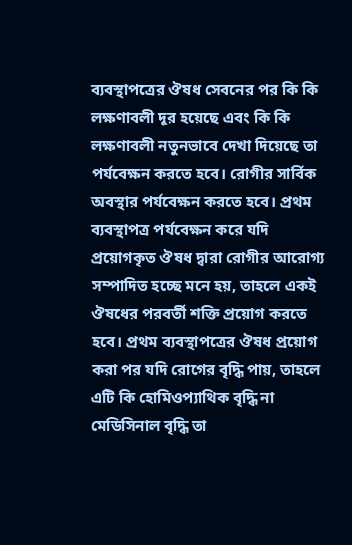ব্যবস্থাপত্রের ঔষধ সেবনের পর কি কি লক্ষণাবলী দূর হয়েছে এবং কি কি লক্ষণাবলী নতুনভাবে দেখা দিয়েছে তা পর্যবেক্ষন করতে হবে। রোগীর সার্বিক অবস্থার পর্যবেক্ষন করতে হবে। প্রথম ব্যবস্থাপত্র পর্যবেক্ষন করে যদি প্রয়োগকৃত ঔষধ দ্বারা রোগীর আরোগ্য সম্পাদিত হচ্ছে মনে হয়, তাহলে একই ঔষধের পরবর্তী শক্তি প্রয়োগ করতে হবে। প্রথম ব্যবস্থাপত্রের ঔষধ প্রয়োগ করা পর যদি রোগের বৃদ্ধি পায়, তাহলে এটি কি হোমিওপ্যাথিক বৃদ্ধি না মেডিসিনাল বৃদ্ধি তা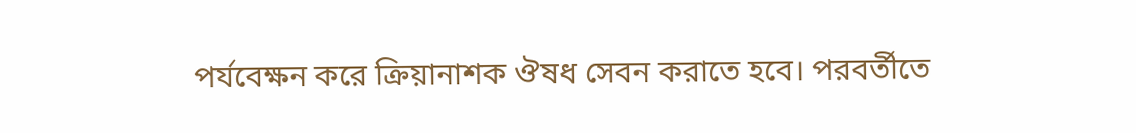পর্যবেক্ষন করে ক্রিয়ানাশক ঔষধ সেবন করাতে হবে। পরবর্তীতে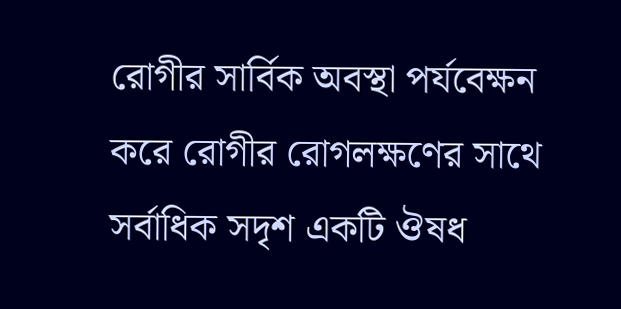রোগীর সার্বিক অবস্থা পর্যবেক্ষন করে রোগীর রোগলক্ষণের সাথে সর্বাধিক সদৃশ একটি ঔষধ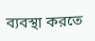ব্যবস্থা করতে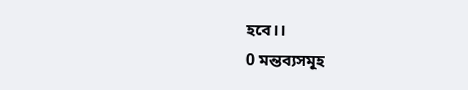হবে।।
0 মন্তব্যসমূহ